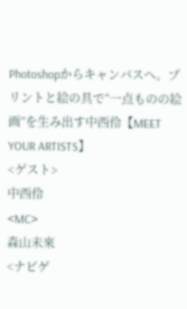Photoshopからキャンバスへ。プリントと絵の具で“一点ものの絵画”を生み出す中西伶【MEET YOUR ARTISTS】
<ゲスト>
中西伶
<MC>
森山未來
<ナビゲ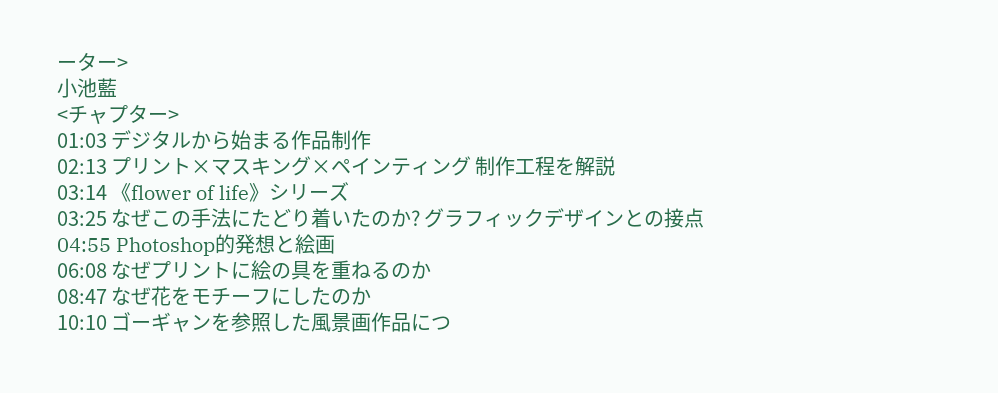ーター>
小池藍
<チャプター>
01:03 デジタルから始まる作品制作
02:13 プリント×マスキング×ペインティング 制作工程を解説
03:14 《flower of life》シリーズ
03:25 なぜこの手法にたどり着いたのか? グラフィックデザインとの接点
04:55 Photoshop的発想と絵画
06:08 なぜプリントに絵の具を重ねるのか
08:47 なぜ花をモチーフにしたのか
10:10 ゴーギャンを参照した風景画作品につ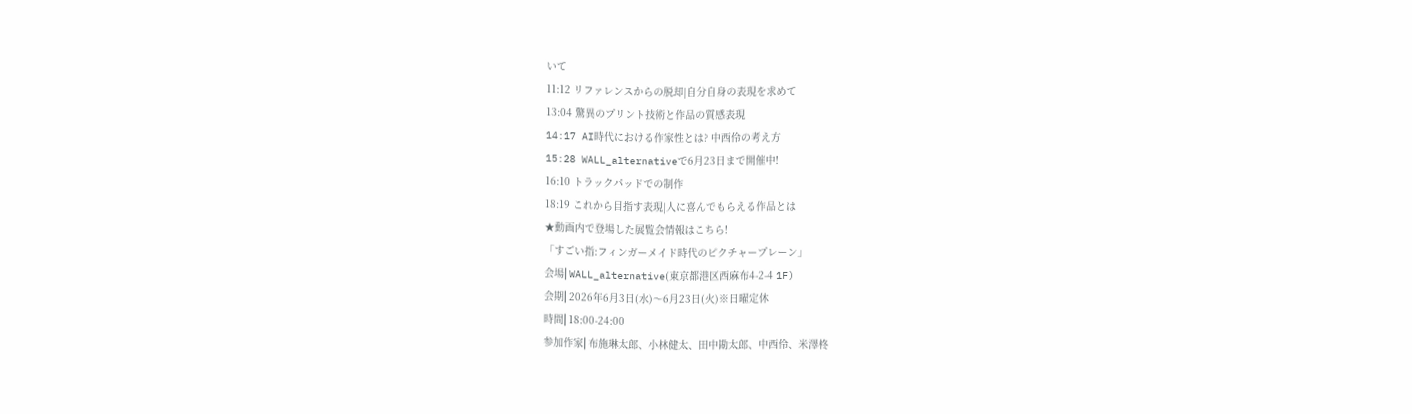いて
11:12 リファレンスからの脱却|自分自身の表現を求めて
13:04 驚異のプリント技術と作品の質感表現
14:17 AI時代における作家性とは? 中西伶の考え方
15:28 WALL_alternativeで6月23日まで開催中!
16:10 トラックパッドでの制作
18:19 これから目指す表現|人に喜んでもらえる作品とは
★動画内で登場した展覧会情報はこちら!
「すごい指:フィンガーメイド時代のピクチャープレーン」
会場⎜WALL_alternative(東京都港区西麻布4-2-4 1F)
会期⎜2026年6月3日(水)〜6月23日(火)※日曜定休
時間⎜18:00-24:00
参加作家⎜布施琳太郎、小林健太、田中勘太郎、中西伶、米澤柊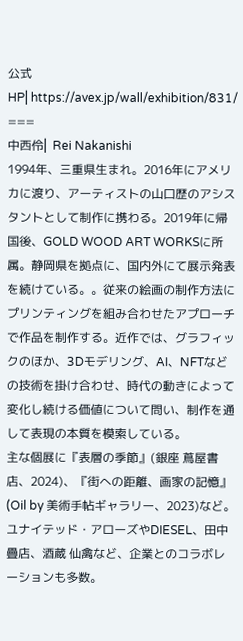公式HP⎜https://avex.jp/wall/exhibition/831/
===
中西伶⎜ Rei Nakanishi
1994年、三重県生まれ。2016年にアメリカに渡り、アーティストの山口歴のアシスタントとして制作に携わる。2019年に帰国後、GOLD WOOD ART WORKSに所属。静岡県を拠点に、国内外にて展示発表を続けている。。従来の絵画の制作方法にプリンティングを組み合わせたアプローチで作品を制作する。近作では、グラフィックのほか、3Dモデリング、AI、NFTなどの技術を掛け合わせ、時代の動きによって変化し続ける価値について問い、制作を通して表現の本質を模索している。
主な個展に『表層の季節』(銀座 蔦屋書店、2024)、『街への距離、画家の記憶』(Oil by 美術手帖ギャラリー、2023)など。ユナイテッド・アローズやDIESEL、田中疊店、酒蔵 仙禽など、企業とのコラボレーションも多数。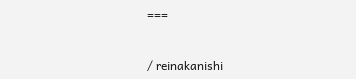===


/ reinakanishi